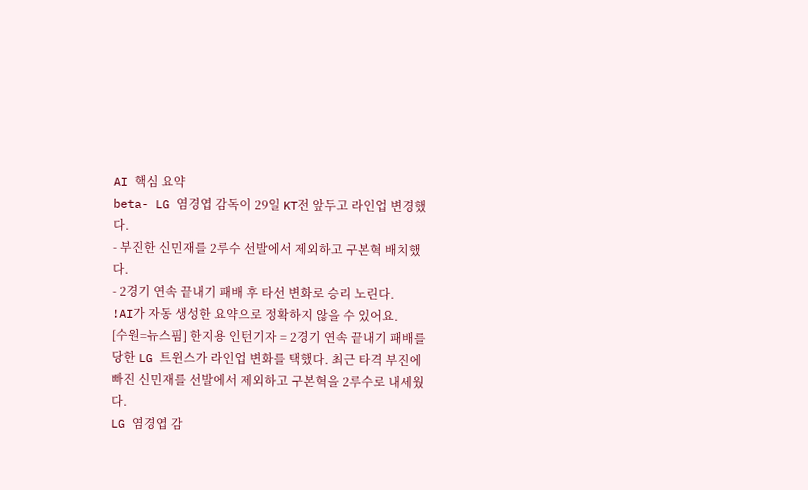AI 핵심 요약
beta- LG 염경엽 감독이 29일 KT전 앞두고 라인업 변경했다.
- 부진한 신민재를 2루수 선발에서 제외하고 구본혁 배치했다.
- 2경기 연속 끝내기 패배 후 타선 변화로 승리 노린다.
!AI가 자동 생성한 요약으로 정확하지 않을 수 있어요.
[수원=뉴스핌] 한지용 인턴기자 = 2경기 연속 끝내기 패배를 당한 LG 트윈스가 라인업 변화를 택했다. 최근 타격 부진에 빠진 신민재를 선발에서 제외하고 구본혁을 2루수로 내세웠다.
LG 염경엽 감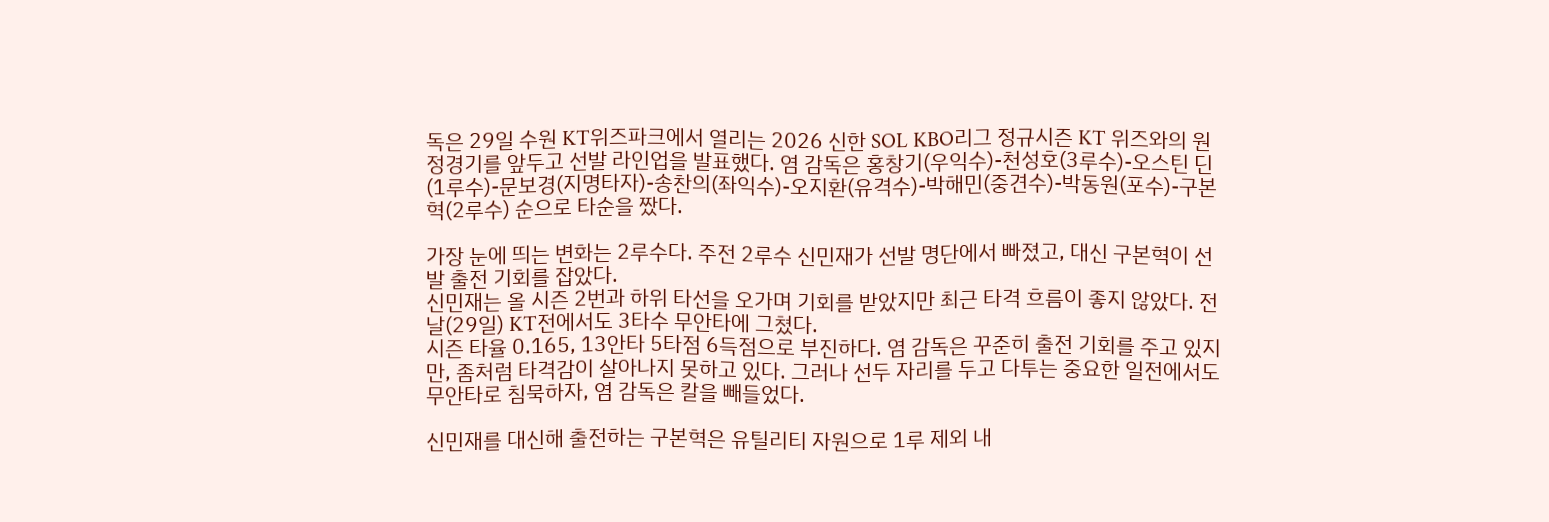독은 29일 수원 KT위즈파크에서 열리는 2026 신한 SOL KBO리그 정규시즌 KT 위즈와의 원정경기를 앞두고 선발 라인업을 발표했다. 염 감독은 홍창기(우익수)-천성호(3루수)-오스틴 딘(1루수)-문보경(지명타자)-송찬의(좌익수)-오지환(유격수)-박해민(중견수)-박동원(포수)-구본혁(2루수) 순으로 타순을 짰다.

가장 눈에 띄는 변화는 2루수다. 주전 2루수 신민재가 선발 명단에서 빠졌고, 대신 구본혁이 선발 출전 기회를 잡았다.
신민재는 올 시즌 2번과 하위 타선을 오가며 기회를 받았지만 최근 타격 흐름이 좋지 않았다. 전날(29일) KT전에서도 3타수 무안타에 그쳤다.
시즌 타율 0.165, 13안타 5타점 6득점으로 부진하다. 염 감독은 꾸준히 출전 기회를 주고 있지만, 좀처럼 타격감이 살아나지 못하고 있다. 그러나 선두 자리를 두고 다투는 중요한 일전에서도 무안타로 침묵하자, 염 감독은 칼을 빼들었다.

신민재를 대신해 출전하는 구본혁은 유틸리티 자원으로 1루 제외 내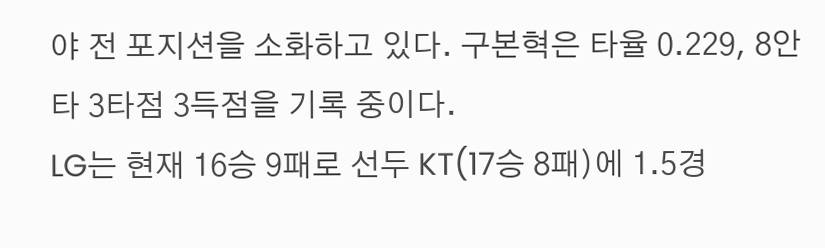야 전 포지션을 소화하고 있다. 구본혁은 타율 0.229, 8안타 3타점 3득점을 기록 중이다.
LG는 현재 16승 9패로 선두 KT(17승 8패)에 1.5경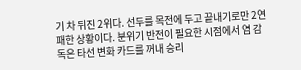기 차 뒤진 2위다. 선두를 목전에 두고 끝내기로만 2연패한 상황이다. 분위기 반전이 필요한 시점에서 염 감독은 타선 변화 카드를 꺼내 승리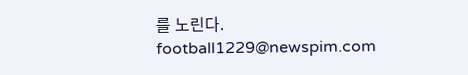를 노린다.
football1229@newspim.com